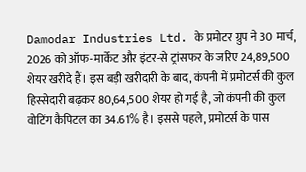Damodar Industries Ltd. के प्रमोटर ग्रुप ने 30 मार्च, 2026 को ऑफ-मार्केट और इंटर-से ट्रांसफर के जरिए 24,89,500 शेयर खरीदे हैं। इस बड़ी खरीदारी के बाद, कंपनी में प्रमोटर्स की कुल हिस्सेदारी बढ़कर 80,64,500 शेयर हो गई है, जो कंपनी की कुल वोटिंग कैपिटल का 34.61% है। इससे पहले, प्रमोटर्स के पास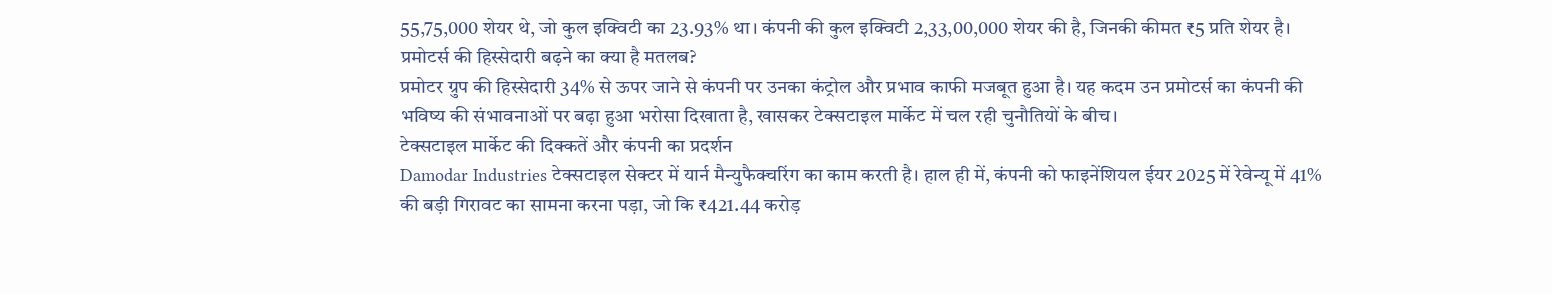55,75,000 शेयर थे, जो कुल इक्विटी का 23.93% था। कंपनी की कुल इक्विटी 2,33,00,000 शेयर की है, जिनकी कीमत ₹5 प्रति शेयर है।
प्रमोटर्स की हिस्सेदारी बढ़ने का क्या है मतलब?
प्रमोटर ग्रुप की हिस्सेदारी 34% से ऊपर जाने से कंपनी पर उनका कंट्रोल और प्रभाव काफी मजबूत हुआ है। यह कदम उन प्रमोटर्स का कंपनी की भविष्य की संभावनाओं पर बढ़ा हुआ भरोसा दिखाता है, खासकर टेक्सटाइल मार्केट में चल रही चुनौतियों के बीच।
टेक्सटाइल मार्केट की दिक्कतें और कंपनी का प्रदर्शन
Damodar Industries टेक्सटाइल सेक्टर में यार्न मैन्युफैक्चरिंग का काम करती है। हाल ही में, कंपनी को फाइनेंशियल ईयर 2025 में रेवेन्यू में 41% की बड़ी गिरावट का सामना करना पड़ा, जो कि ₹421.44 करोड़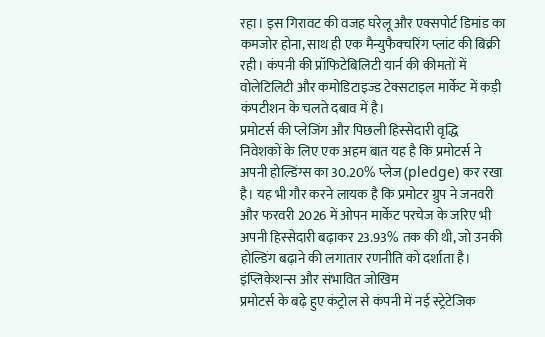रहा। इस गिरावट की वजह घरेलू और एक्सपोर्ट डिमांड का कमजोर होना, साथ ही एक मैन्युफैक्चरिंग प्लांट की बिक्री रही। कंपनी की प्रॉफिटेबिलिटी यार्न की कीमतों में वोलेटिलिटी और कमोडिटाइज्ड टेक्सटाइल मार्केट में कड़ी कंपटीशन के चलते दबाव में है।
प्रमोटर्स की प्लेजिंग और पिछली हिस्सेदारी वृद्धि
निवेशकों के लिए एक अहम बात यह है कि प्रमोटर्स ने अपनी होल्डिंग्स का 30.20% प्लेज (pledge) कर रखा है। यह भी गौर करने लायक है कि प्रमोटर ग्रुप ने जनवरी और फरवरी 2026 में ओपन मार्केट परचेज के जरिए भी अपनी हिस्सेदारी बढ़ाकर 23.93% तक की थी, जो उनकी होल्डिंग बढ़ाने की लगातार रणनीति को दर्शाता है।
इंप्लिकेशन्स और संभावित जोखिम
प्रमोटर्स के बढ़े हुए कंट्रोल से कंपनी में नई स्ट्रेटेजिक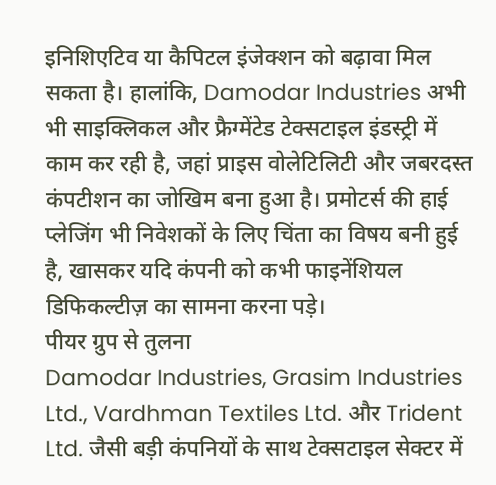इनिशिएटिव या कैपिटल इंजेक्शन को बढ़ावा मिल सकता है। हालांकि, Damodar Industries अभी भी साइक्लिकल और फ्रैग्मेंटेड टेक्सटाइल इंडस्ट्री में काम कर रही है, जहां प्राइस वोलेटिलिटी और जबरदस्त कंपटीशन का जोखिम बना हुआ है। प्रमोटर्स की हाई प्लेजिंग भी निवेशकों के लिए चिंता का विषय बनी हुई है, खासकर यदि कंपनी को कभी फाइनेंशियल डिफिकल्टीज़ का सामना करना पड़े।
पीयर ग्रुप से तुलना
Damodar Industries, Grasim Industries Ltd., Vardhman Textiles Ltd. और Trident Ltd. जैसी बड़ी कंपनियों के साथ टेक्सटाइल सेक्टर में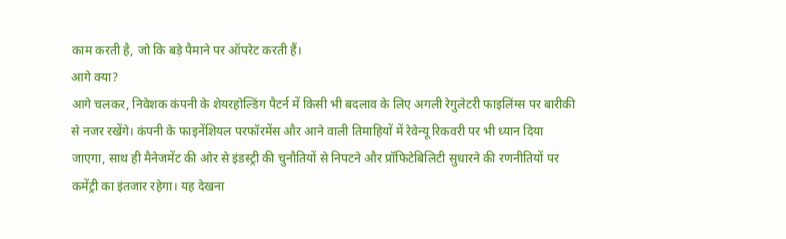काम करती है, जो कि बड़े पैमाने पर ऑपरेट करती हैं।
आगे क्या?
आगे चलकर, निवेशक कंपनी के शेयरहोल्डिंग पैटर्न में किसी भी बदलाव के लिए अगली रेगुलेटरी फाइलिंग्स पर बारीकी से नजर रखेंगे। कंपनी के फाइनेंशियल परफॉरमेंस और आने वाली तिमाहियों में रेवेन्यू रिकवरी पर भी ध्यान दिया जाएगा, साथ ही मैनेजमेंट की ओर से इंडस्ट्री की चुनौतियों से निपटने और प्रॉफिटेबिलिटी सुधारने की रणनीतियों पर कमेंट्री का इंतजार रहेगा। यह देखना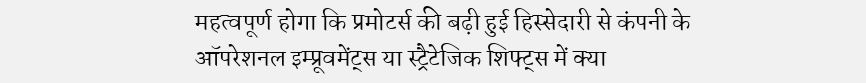महत्वपूर्ण होगा कि प्रमोटर्स की बढ़ी हुई हिस्सेदारी से कंपनी के ऑपरेशनल इम्प्रूवमेंट्स या स्ट्रैटेजिक शिफ्ट्स में क्या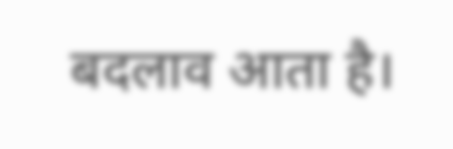बदलाव आता है।